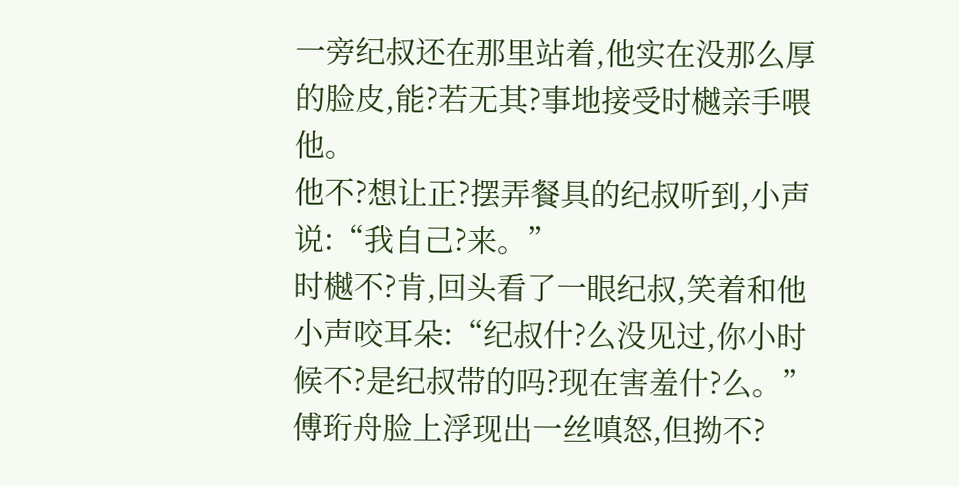一旁纪叔还在那里站着,他实在没那么厚的脸皮,能?若无其?事地接受时樾亲手喂他。
他不?想让正?摆弄餐具的纪叔听到,小声说:“我自己?来。”
时樾不?肯,回头看了一眼纪叔,笑着和他小声咬耳朵:“纪叔什?么没见过,你小时候不?是纪叔带的吗?现在害羞什?么。”
傅珩舟脸上浮现出一丝嗔怒,但拗不?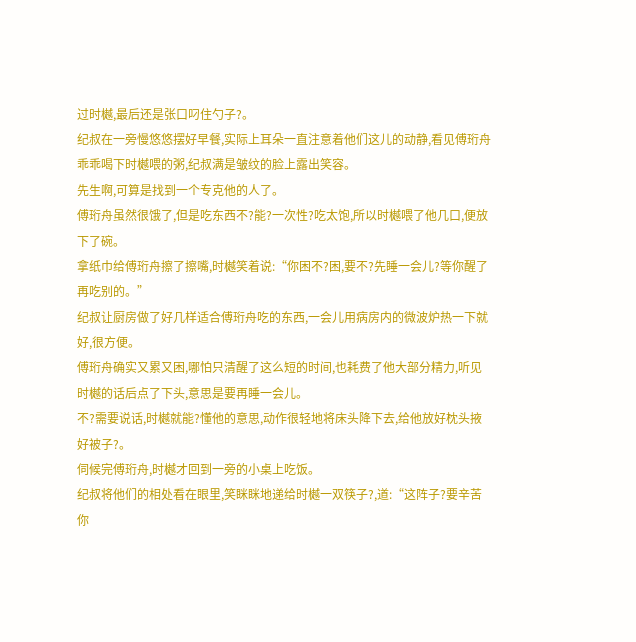过时樾,最后还是张口叼住勺子?。
纪叔在一旁慢悠悠摆好早餐,实际上耳朵一直注意着他们这儿的动静,看见傅珩舟乖乖喝下时樾喂的粥,纪叔满是皱纹的脸上露出笑容。
先生啊,可算是找到一个专克他的人了。
傅珩舟虽然很饿了,但是吃东西不?能?一次性?吃太饱,所以时樾喂了他几口,便放下了碗。
拿纸巾给傅珩舟擦了擦嘴,时樾笑着说:“你困不?困,要不?先睡一会儿?等你醒了再吃别的。”
纪叔让厨房做了好几样适合傅珩舟吃的东西,一会儿用病房内的微波炉热一下就好,很方便。
傅珩舟确实又累又困,哪怕只清醒了这么短的时间,也耗费了他大部分精力,听见时樾的话后点了下头,意思是要再睡一会儿。
不?需要说话,时樾就能?懂他的意思,动作很轻地将床头降下去,给他放好枕头掖好被子?。
伺候完傅珩舟,时樾才回到一旁的小桌上吃饭。
纪叔将他们的相处看在眼里,笑眯眯地递给时樾一双筷子?,道:“这阵子?要辛苦你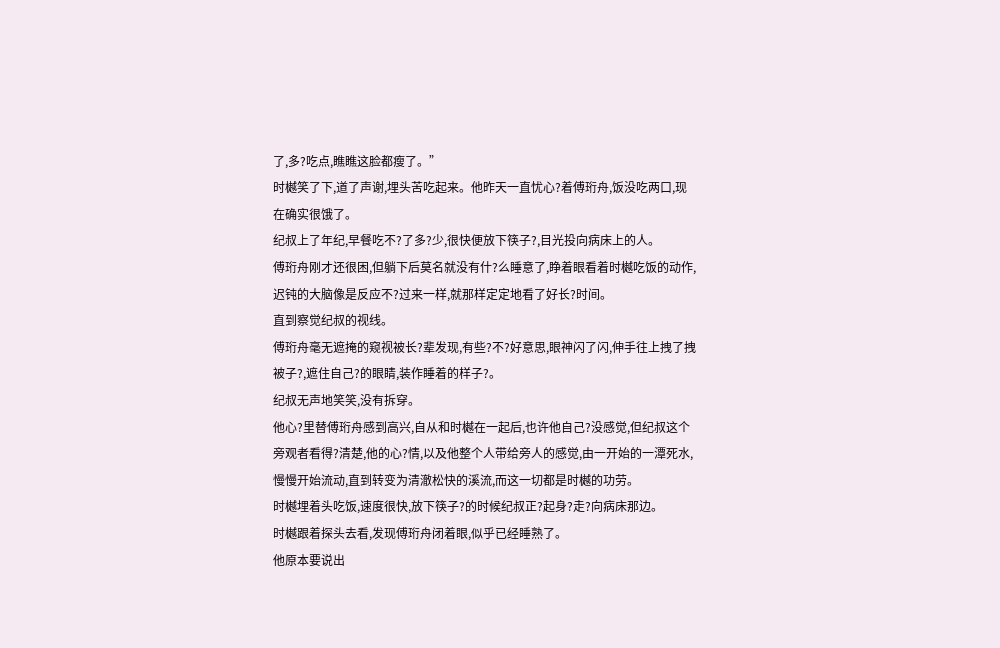了,多?吃点,瞧瞧这脸都瘦了。”
时樾笑了下,道了声谢,埋头苦吃起来。他昨天一直忧心?着傅珩舟,饭没吃两口,现在确实很饿了。
纪叔上了年纪,早餐吃不?了多?少,很快便放下筷子?,目光投向病床上的人。
傅珩舟刚才还很困,但躺下后莫名就没有什?么睡意了,睁着眼看着时樾吃饭的动作,迟钝的大脑像是反应不?过来一样,就那样定定地看了好长?时间。
直到察觉纪叔的视线。
傅珩舟毫无遮掩的窥视被长?辈发现,有些?不?好意思,眼神闪了闪,伸手往上拽了拽被子?,遮住自己?的眼睛,装作睡着的样子?。
纪叔无声地笑笑,没有拆穿。
他心?里替傅珩舟感到高兴,自从和时樾在一起后,也许他自己?没感觉,但纪叔这个旁观者看得?清楚,他的心?情,以及他整个人带给旁人的感觉,由一开始的一潭死水,慢慢开始流动,直到转变为清澈松快的溪流,而这一切都是时樾的功劳。
时樾埋着头吃饭,速度很快,放下筷子?的时候纪叔正?起身?走?向病床那边。
时樾跟着探头去看,发现傅珩舟闭着眼,似乎已经睡熟了。
他原本要说出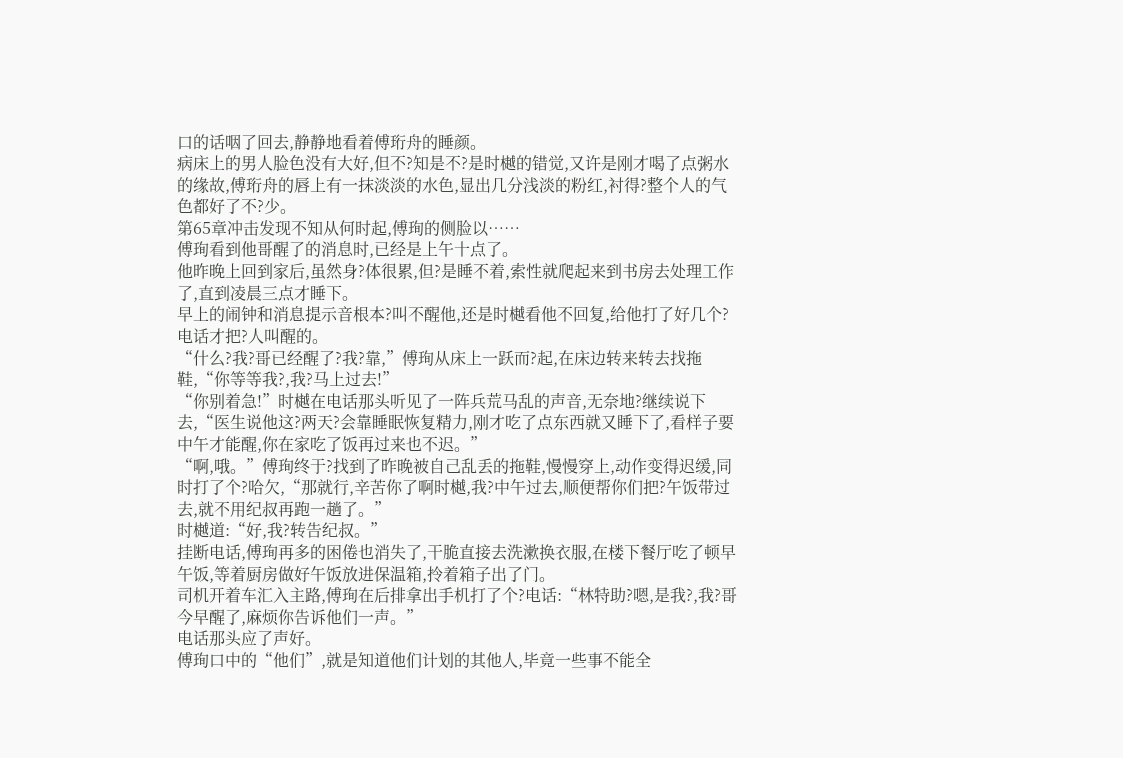口的话咽了回去,静静地看着傅珩舟的睡颜。
病床上的男人脸色没有大好,但不?知是不?是时樾的错觉,又许是刚才喝了点粥水的缘故,傅珩舟的唇上有一抹淡淡的水色,显出几分浅淡的粉红,衬得?整个人的气色都好了不?少。
第65章冲击发现不知从何时起,傅珣的侧脸以……
傅珣看到他哥醒了的消息时,已经是上午十点了。
他昨晚上回到家后,虽然身?体很累,但?是睡不着,索性就爬起来到书房去处理工作了,直到凌晨三点才睡下。
早上的闹钟和消息提示音根本?叫不醒他,还是时樾看他不回复,给他打了好几个?电话才把?人叫醒的。
“什么?我?哥已经醒了?我?靠,”傅珣从床上一跃而?起,在床边转来转去找拖鞋,“你等等我?,我?马上过去!”
“你别着急!”时樾在电话那头听见了一阵兵荒马乱的声音,无奈地?继续说下去,“医生说他这?两天?会靠睡眠恢复精力,刚才吃了点东西就又睡下了,看样子要中午才能醒,你在家吃了饭再过来也不迟。”
“啊,哦。”傅珣终于?找到了昨晚被自己乱丢的拖鞋,慢慢穿上,动作变得迟缓,同时打了个?哈欠,“那就行,辛苦你了啊时樾,我?中午过去,顺便帮你们把?午饭带过去,就不用纪叔再跑一趟了。”
时樾道:“好,我?转告纪叔。”
挂断电话,傅珣再多的困倦也消失了,干脆直接去洗漱换衣服,在楼下餐厅吃了顿早午饭,等着厨房做好午饭放进保温箱,拎着箱子出了门。
司机开着车汇入主路,傅珣在后排拿出手机打了个?电话:“林特助?嗯,是我?,我?哥今早醒了,麻烦你告诉他们一声。”
电话那头应了声好。
傅珣口中的“他们”,就是知道他们计划的其他人,毕竟一些事不能全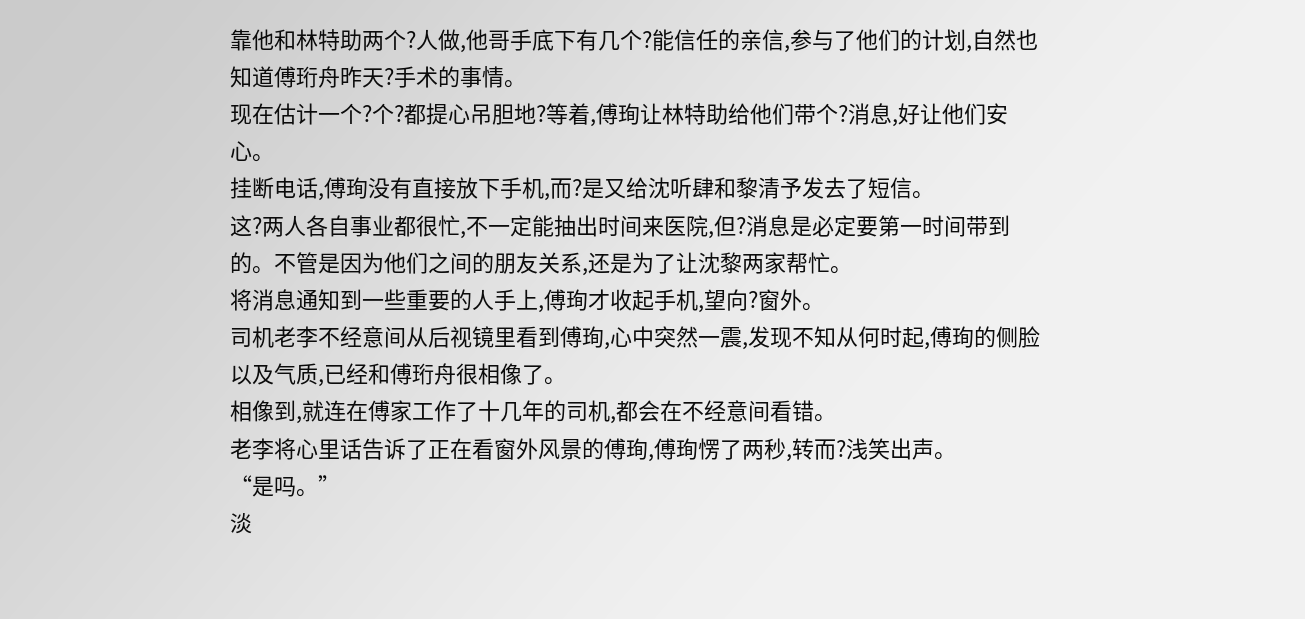靠他和林特助两个?人做,他哥手底下有几个?能信任的亲信,参与了他们的计划,自然也知道傅珩舟昨天?手术的事情。
现在估计一个?个?都提心吊胆地?等着,傅珣让林特助给他们带个?消息,好让他们安心。
挂断电话,傅珣没有直接放下手机,而?是又给沈听肆和黎清予发去了短信。
这?两人各自事业都很忙,不一定能抽出时间来医院,但?消息是必定要第一时间带到的。不管是因为他们之间的朋友关系,还是为了让沈黎两家帮忙。
将消息通知到一些重要的人手上,傅珣才收起手机,望向?窗外。
司机老李不经意间从后视镜里看到傅珣,心中突然一震,发现不知从何时起,傅珣的侧脸以及气质,已经和傅珩舟很相像了。
相像到,就连在傅家工作了十几年的司机,都会在不经意间看错。
老李将心里话告诉了正在看窗外风景的傅珣,傅珣愣了两秒,转而?浅笑出声。
“是吗。”
淡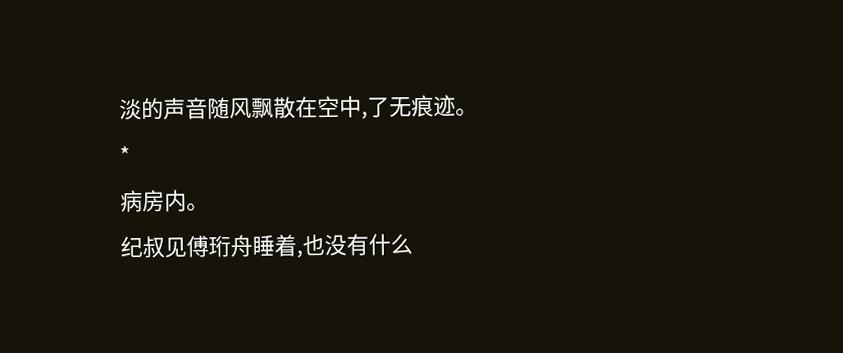淡的声音随风飘散在空中,了无痕迹。
*
病房内。
纪叔见傅珩舟睡着,也没有什么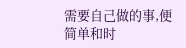需要自己做的事,便简单和时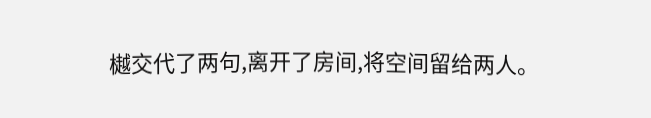樾交代了两句,离开了房间,将空间留给两人。